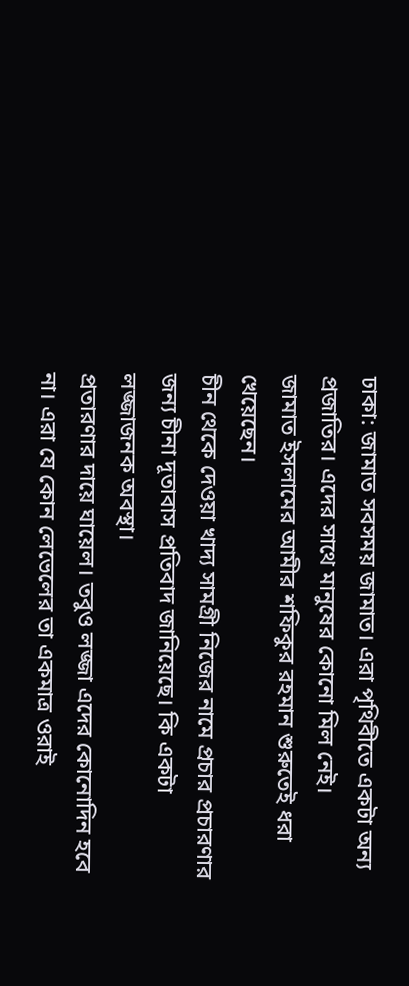ঢাকা: জামাত সবসময় জামাত। এরা পৃথিবীতে একটা অন্য প্রজাতির। এদের সাথে মানুষের কোনো মিল নেই।
জামাত ইসলামের আমীর শফিকুর রহমান শুরুতেই ধরা খেয়েছেন।
চীন থেকে দেওয়া খাদ্য সামগ্রী নিজের নামে প্রচার প্রচারণার জন্য চীনা দূতাবাস প্রতিবাদ জানিয়েছে। কি একটা লজ্জাজনক অবস্থা।
প্রতারণার দায়ে ঘায়েল। তবুও লজ্জা এদের কোনোদিন হবে না। এরা যে কোন লেভেলের তা একমাত্র ওরাই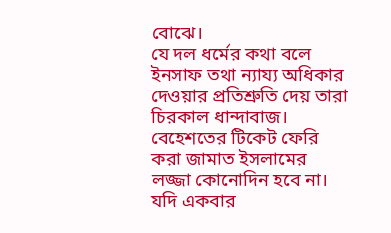বোঝে।
যে দল ধর্মের কথা বলে ইনসাফ তথা ন্যায্য অধিকার দেওয়ার প্রতিশ্রুতি দেয় তারা চিরকাল ধান্দাবাজ।
বেহেশতের টিকেট ফেরি করা জামাত ইসলামের লজ্জা কোনোদিন হবে না।
যদি একবার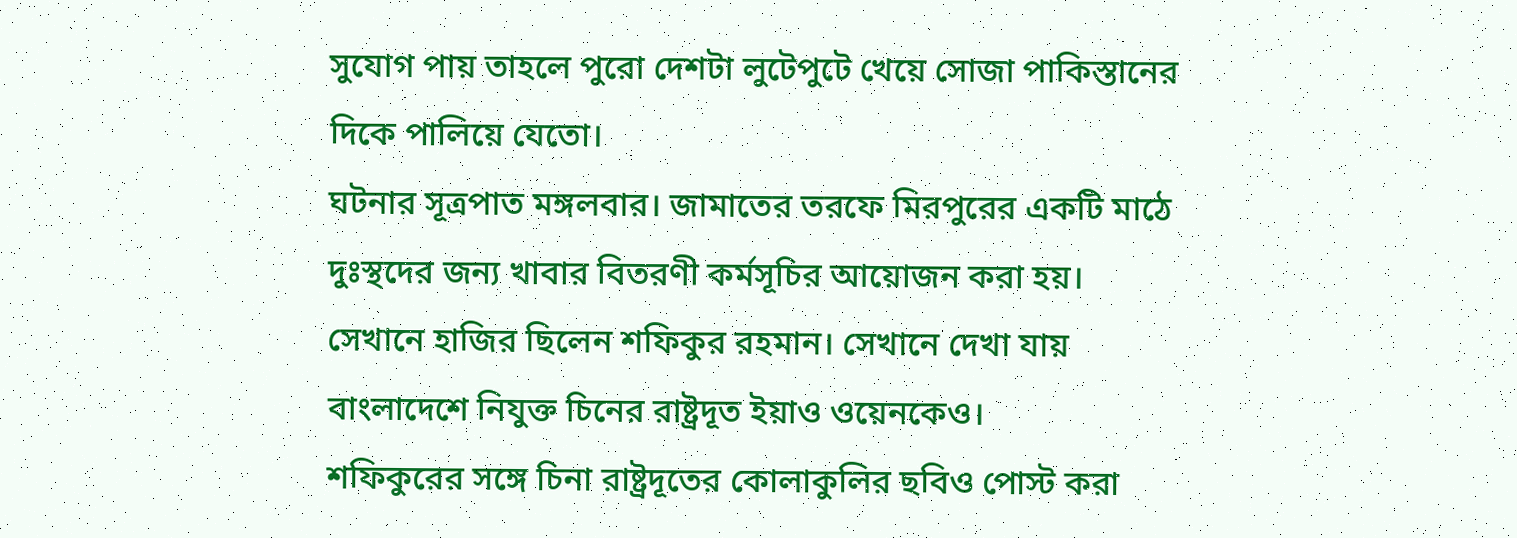সুযোগ পায় তাহলে পুরো দেশটা লুটেপুটে খেয়ে সোজা পাকিস্তানের দিকে পালিয়ে যেতো।
ঘটনার সূত্রপাত মঙ্গলবার। জামাতের তরফে মিরপুরের একটি মাঠে দুঃস্থদের জন্য খাবার বিতরণী কর্মসূচির আয়োজন করা হয়।
সেখানে হাজির ছিলেন শফিকুর রহমান। সেখানে দেখা যায় বাংলাদেশে নিযুক্ত চিনের রাষ্ট্রদূত ইয়াও ওয়েনকেও।
শফিকুরের সঙ্গে চিনা রাষ্ট্রদূতের কোলাকুলির ছবিও পোস্ট করা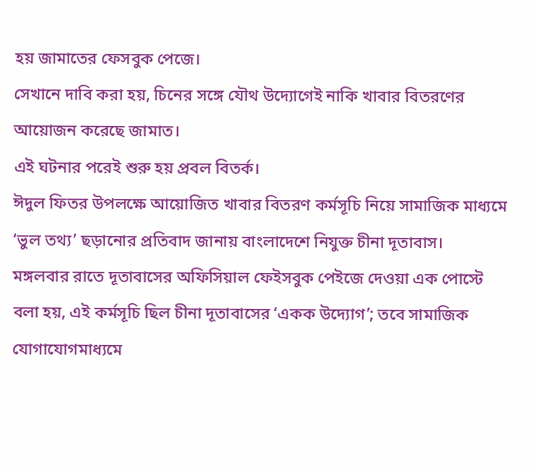হয় জামাতের ফেসবুক পেজে।
সেখানে দাবি করা হয়, চিনের সঙ্গে যৌথ উদ্যোগেই নাকি খাবার বিতরণের আয়োজন করেছে জামাত।
এই ঘটনার পরেই শুরু হয় প্রবল বিতর্ক।
ঈদুল ফিতর উপলক্ষে আয়োজিত খাবার বিতরণ কর্মসূচি নিয়ে সামাজিক মাধ্যমে ‘ভুল তথ্য’ ছড়ানোর প্রতিবাদ জানায় বাংলাদেশে নিযুক্ত চীনা দূতাবাস।
মঙ্গলবার রাতে দূতাবাসের অফিসিয়াল ফেইসবুক পেইজে দেওয়া এক পোস্টে বলা হয়, এই কর্মসূচি ছিল চীনা দূতাবাসের ‘একক উদ্যোগ’; তবে সামাজিক যোগাযোগমাধ্যমে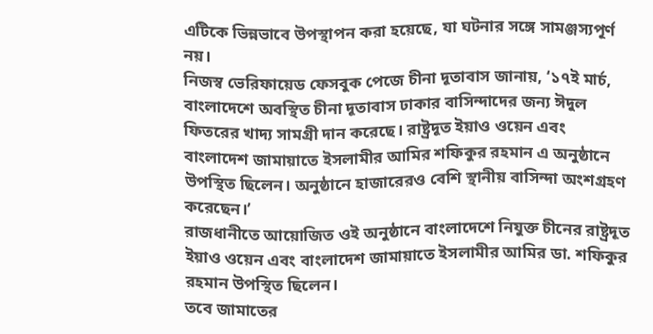এটিকে ভিন্নভাবে উপস্থাপন করা হয়েছে, যা ঘটনার সঙ্গে সামঞ্জস্যপূর্ণ নয়।
নিজস্ব ভেরিফায়েড ফেসবুক পেজে চীনা দূতাবাস জানায়, ‘১৭ই মার্চ, বাংলাদেশে অবস্থিত চীনা দূতাবাস ঢাকার বাসিন্দাদের জন্য ঈদুল ফিতরের খাদ্য সামগ্রী দান করেছে। রাষ্ট্রদূত ইয়াও ওয়েন এবং বাংলাদেশ জামায়াতে ইসলামীর আমির শফিকুর রহমান এ অনুষ্ঠানে উপস্থিত ছিলেন। অনুষ্ঠানে হাজারেরও বেশি স্থানীয় বাসিন্দা অংশগ্রহণ করেছেন।’
রাজধানীতে আয়োজিত ওই অনুষ্ঠানে বাংলাদেশে নিযুক্ত চীনের রাষ্ট্রদূত ইয়াও ওয়েন এবং বাংলাদেশ জামায়াতে ইসলামীর আমির ডা. শফিকুর রহমান উপস্থিত ছিলেন।
তবে জামাতের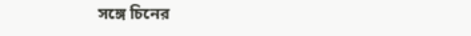সঙ্গে চিনের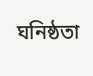ঘনিষ্ঠতা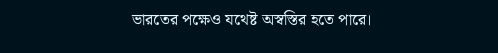ভারতের পক্ষেও যথেষ্ট অস্বস্তির হতে পারে।